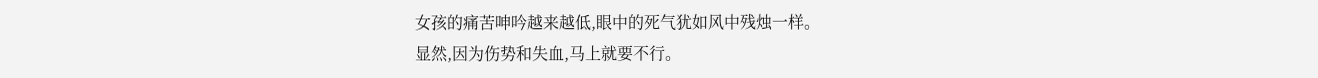女孩的痛苦呻吟越来越低,眼中的死气犹如风中残烛一样。
显然,因为伤势和失血,马上就要不行。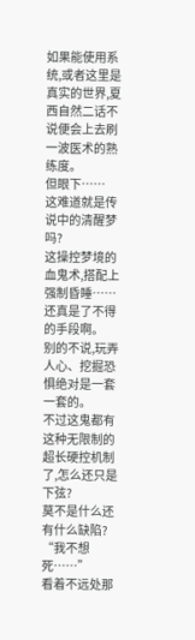如果能使用系统,或者这里是真实的世界,夏西自然二话不说便会上去刷一波医术的熟练度。
但眼下……
这难道就是传说中的清醒梦吗?
这操控梦境的血鬼术,搭配上强制昏睡……还真是了不得的手段啊。
别的不说,玩弄人心、挖掘恐惧绝对是一套一套的。
不过这鬼都有这种无限制的超长硬控机制了,怎么还只是下弦?
莫不是什么还有什么缺陷?
“我不想死……”
看着不远处那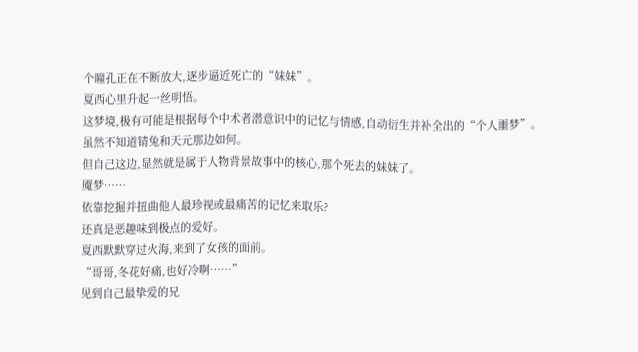个瞳孔正在不断放大,逐步逼近死亡的“妹妹”。
夏西心里升起一丝明悟。
这梦境,极有可能是根据每个中术者潜意识中的记忆与情感,自动衍生并补全出的“个人噩梦”。
虽然不知道锖兔和天元那边如何。
但自己这边,显然就是属于人物背景故事中的核心,那个死去的妹妹了。
魇梦……
依靠挖掘并扭曲他人最珍视或最痛苦的记忆来取乐?
还真是恶趣味到极点的爱好。
夏西默默穿过火海,来到了女孩的面前。
“哥哥,冬花好痛,也好冷啊……”
见到自己最挚爱的兄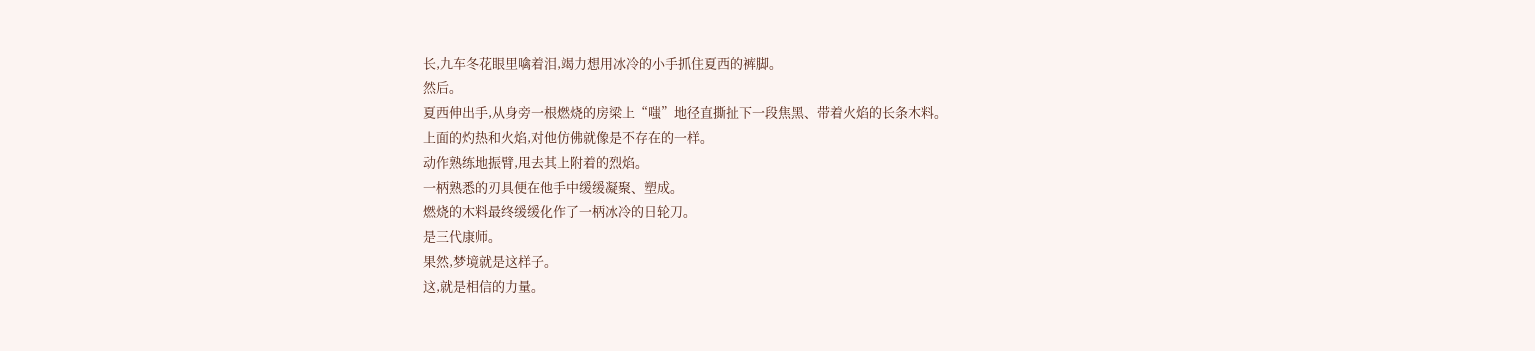长,九车冬花眼里噙着泪,竭力想用冰冷的小手抓住夏西的裤脚。
然后。
夏西伸出手,从身旁一根燃烧的房梁上“嗤”地径直撕扯下一段焦黑、带着火焰的长条木料。
上面的灼热和火焰,对他仿佛就像是不存在的一样。
动作熟练地振臂,甩去其上附着的烈焰。
一柄熟悉的刃具便在他手中缓缓凝聚、塑成。
燃烧的木料最终缓缓化作了一柄冰冷的日轮刀。
是三代康师。
果然,梦境就是这样子。
这,就是相信的力量。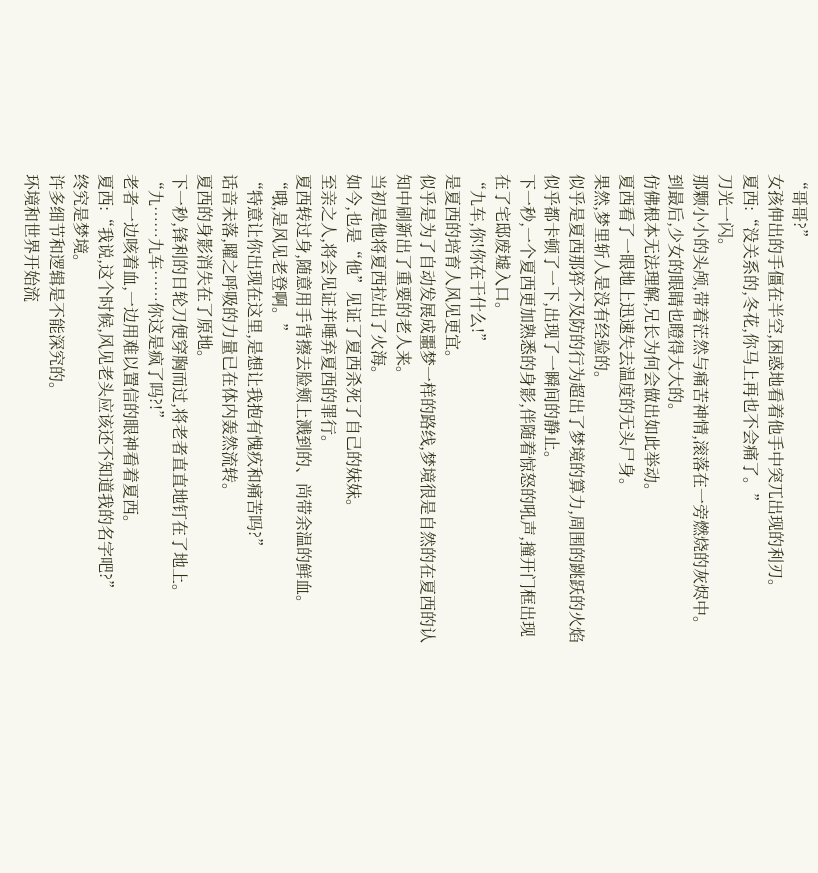“哥哥?”
女孩伸出的手僵在半空,困惑地看着他手中突兀出现的利刃。
夏西:“没关系的,冬花,你马上再也不会痛了。”
刀光一闪。
那颗小小的头颅,带着茫然与痛苦神情,滚落在一旁燃烧的灰烬中。
到最后,少女的眼睛也瞪得大大的。
仿佛根本无法理解,兄长为何会做出如此举动。
夏西看了一眼地上迅速失去温度的无头尸身。
果然,梦里斩人是没有经验的。
似乎是夏西那猝不及防的行为超出了梦境的算力,周围的跳跃的火焰似乎都卡顿了一下,出现了一瞬间的静止。
下一秒,一个夏西更加熟悉的身影,伴随着惊怒的吼声,撞开门框出现在了宅邸废墟入口。
“九车,你!你在干什么!”
是夏西的培育人风见更宜。
似乎是为了自动发展成噩梦一样的路线,梦境很是自然的在夏西的认知中刷新出了重要的老人来。
当初是他将夏西拉出了火海。
如今,也是“他”见证了夏西杀死了自己的妹妹。
至亲之人,将会见证并唾弃夏西的罪行。
夏西转过身,随意用手背擦去脸颊上溅到的、尚带余温的鲜血。
“哦,是风见老登啊。”
“特意让你出现在这里,是想让我抱有愧疚和痛苦吗?”
话音未落,曜之呼吸的力量已在体内轰然流转。
夏西的身影消失在了原地。
下一秒,锋利的日轮刀便穿胸而过,将老者直直地钉在了地上。
“九……九车……你这是疯了吗?!”
老者一边咳着血,一边用难以置信的眼神看着夏西。
夏西:“我说,这个时候,风见老头应该还不知道我的名字吧?”
终究是梦境。
许多细节和逻辑是不能深究的。
环境和世界开始流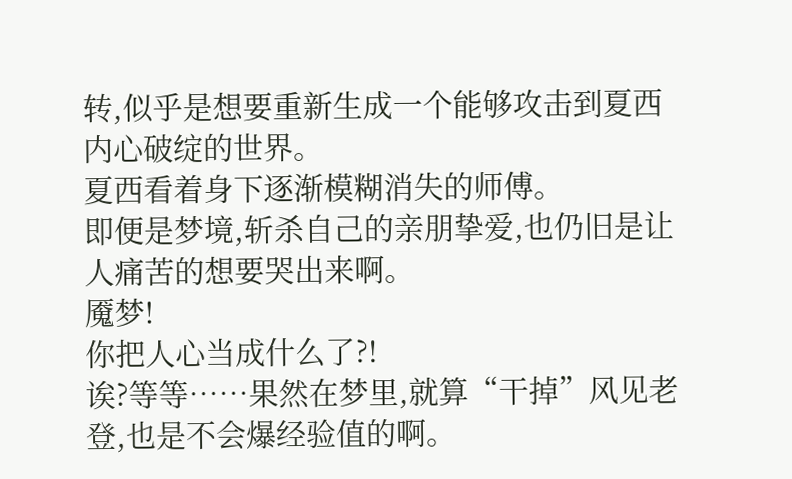转,似乎是想要重新生成一个能够攻击到夏西内心破绽的世界。
夏西看着身下逐渐模糊消失的师傅。
即便是梦境,斩杀自己的亲朋挚爱,也仍旧是让人痛苦的想要哭出来啊。
魇梦!
你把人心当成什么了?!
诶?等等……果然在梦里,就算“干掉”风见老登,也是不会爆经验值的啊。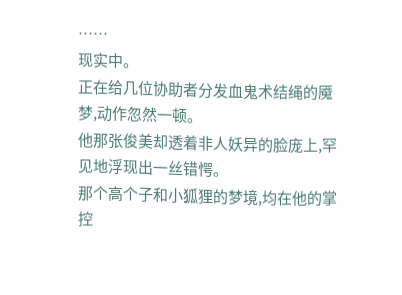……
现实中。
正在给几位协助者分发血鬼术结绳的魇梦,动作忽然一顿。
他那张俊美却透着非人妖异的脸庞上,罕见地浮现出一丝错愕。
那个高个子和小狐狸的梦境,均在他的掌控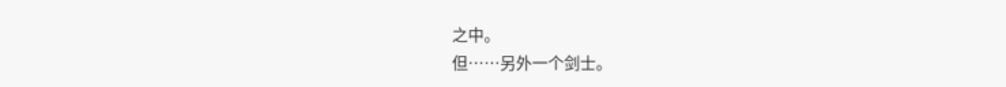之中。
但……另外一个剑士。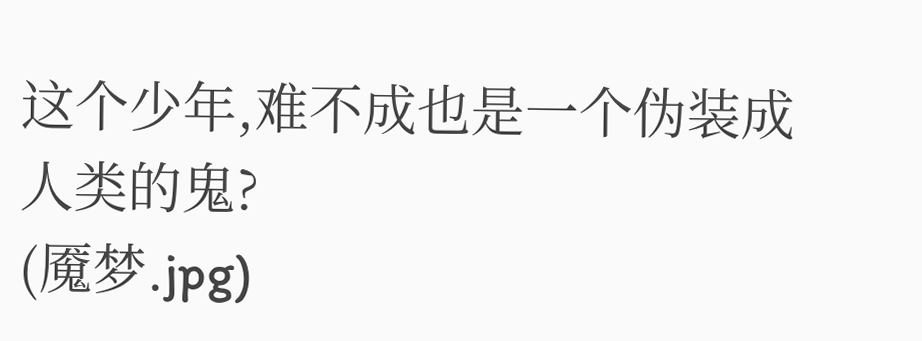这个少年,难不成也是一个伪装成人类的鬼?
(魇梦.jpg)